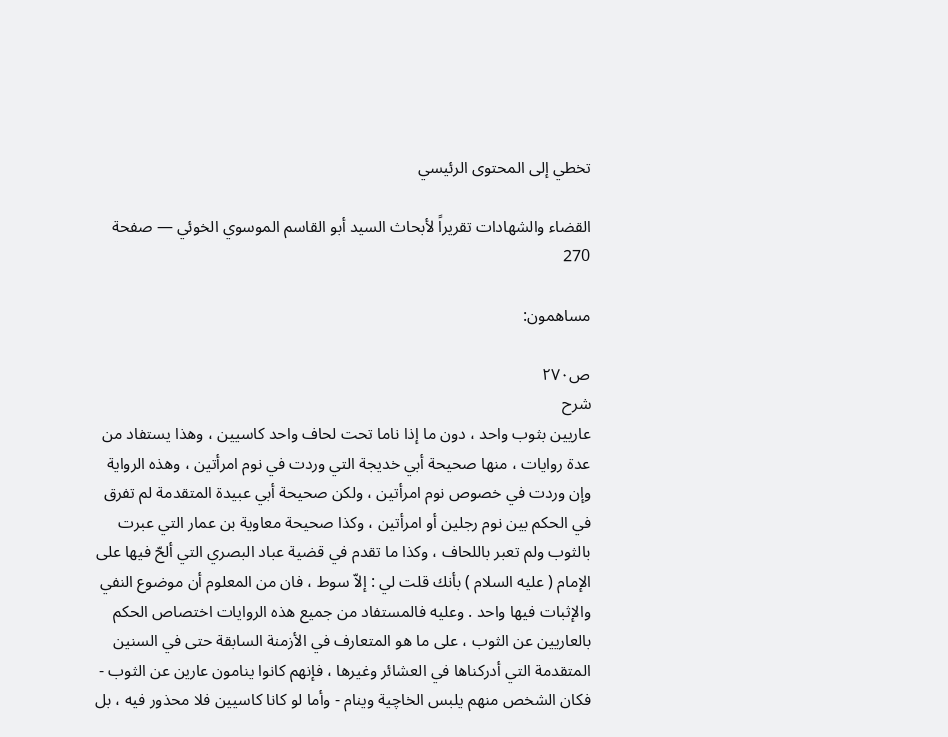تخطي إلى المحتوى الرئيسي

القضاء والشهادات تقريراً لأبحاث السيد أبو القاسم الموسوي الخوئي — صفحة 270

مساهمون:

ص٢٧٠
شرح
عاريين بثوب واحد ، دون ما إذا ناما تحت لحاف واحد كاسيين ، وهذا يستفاد من عدة روايات ، منها صحيحة أبي خديجة التي وردت في نوم امرأتين ، وهذه الرواية وإن وردت في خصوص نوم امرأتين ، ولكن صحيحة أبي عبيدة المتقدمة لم تفرق في الحكم بين نوم رجلين أو امرأتين ، وكذا صحيحة معاوية بن عمار التي عبرت بالثوب ولم تعبر باللحاف ، وكذا ما تقدم في قضية عباد البصري التي ألحّ فيها على الإمام ( عليه السلام ) بأنك قلت لي : إلاّ سوط ، فان من المعلوم أن موضوع النفي والإثبات فيها واحد . وعليه فالمستفاد من جميع هذه الروايات اختصاص الحكم بالعاريين عن الثوب ، على ما هو المتعارف في الأزمنة السابقة حتى في السنين المتقدمة التي أدركناها في العشائر وغيرها ، فإنهم كانوا ينامون عارين عن الثوب - فكان الشخص منهم يلبس الخاچية وينام - وأما لو كانا كاسيين فلا محذور فيه ، بل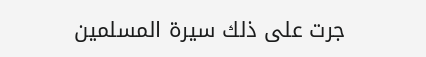جرت على ذلك سيرة المسلمين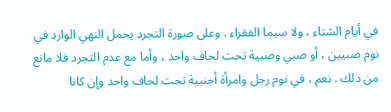في أيام الشتاء ، ولا سيما الفقراء . وعلى صورة التجرد يحمل النهي الوارد في نوم صبيين ، أو صبي وصبية تحت لحاف واحد ، وأما مع عدم التجرد فلا مانع من ذلك . نعم ، في نوم رجل وامرأة أجنبية تحت لحاف واحد وإن كانا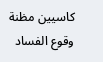كاسيين مظنة وقوع الفساد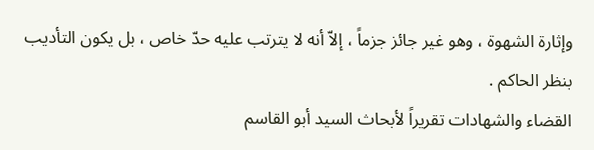وإثارة الشهوة ، وهو غير جائز جزماً ، إلاّ أنه لا يترتب عليه حدّ خاص ، بل يكون التأديب بنظر الحاكم .
القضاء والشهادات تقريراً لأبحاث السيد أبو القاسم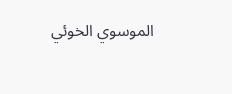الموسوي الخوئي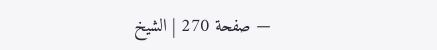— صفحة 270 | الشيخ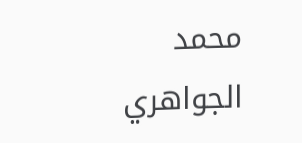محمد الجواهري